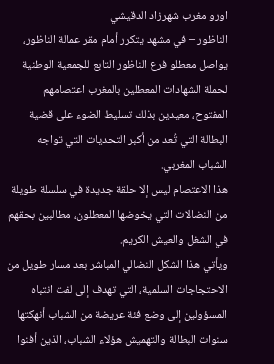اورو مغرب شهرزاد الدقيشي
الناظور – في مشهد يتكرر أمام مقر عمالة الناظور، يواصل معطلو فرع الناظور التابع للجمعية الوطنية لحملة الشهادات المعطلين بالمغرب اعتصامهم المفتوح، معيدين بذلك تسليط الضوء على قضية البطالة التي تُعد من أكبر التحديات التي تواجه الشباب المغربي.
هذا الاعتصام ليس إلا حلقة جديدة في سلسلة طويلة من النضالات التي يخوضها المعطلون، مطالبين بحقهم في الشغل والعيش الكريم.
ويأتي هذا الشكل النضالي المباشر بعد مسار طويل من الاحتجاجات السلمية، التي تهدف إلى لفت انتباه المسؤولين إلى وضع فئة عريضة من الشباب أنهكتها سنوات البطالة والتهميش هؤلاء الشباب، الذين أفنوا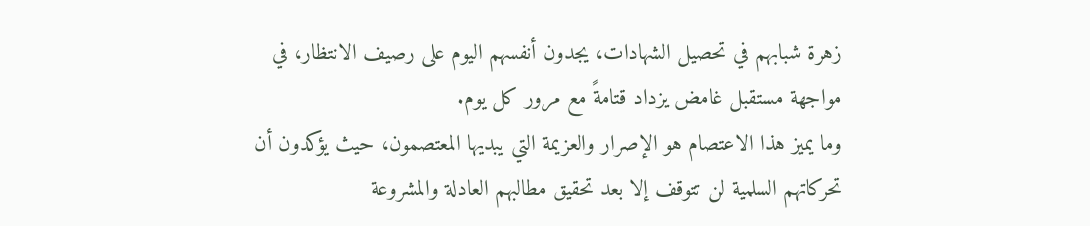زهرة شبابهم في تحصيل الشهادات، يجدون أنفسهم اليوم على رصيف الانتظار، في مواجهة مستقبل غامض يزداد قتامةً مع مرور كل يوم.
وما يميز هذا الاعتصام هو الإصرار والعزيمة التي يبديها المعتصمون، حيث يؤكدون أن تحركاتهم السلمية لن تتوقف إلا بعد تحقيق مطالبهم العادلة والمشروعة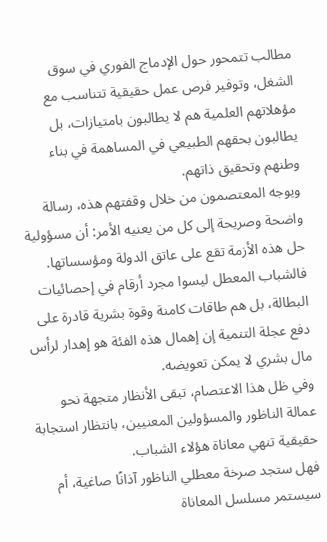مطالب تتمحور حول الإدماج الفوري في سوق الشغل، وتوفير فرص عمل حقيقية تتناسب مع مؤهلاتهم العلمية هم لا يطالبون بامتيازات، بل يطالبون بحقهم الطبيعي في المساهمة في بناء وطنهم وتحقيق ذاتهم.
ويوجه المعتصمون من خلال وقفتهم هذه، رسالة واضحة وصريحة إلى كل من يعنيه الأمر: أن مسؤولية حل هذه الأزمة تقع على عاتق الدولة ومؤسساتها.
فالشباب المعطل ليسوا مجرد أرقام في إحصائيات البطالة، بل هم طاقات كامنة وقوة بشرية قادرة على دفع عجلة التنمية إن إهمال هذه الفئة هو إهدار لرأس مال بشري لا يمكن تعويضه.
وفي ظل هذا الاعتصام، تبقى الأنظار متجهة نحو عمالة الناظور والمسؤولين المعنيين، بانتظار استجابة حقيقية تنهي معاناة هؤلاء الشباب.
فهل ستجد صرخة معطلي الناظور آذانًا صاغية، أم سيستمر مسلسل المعاناة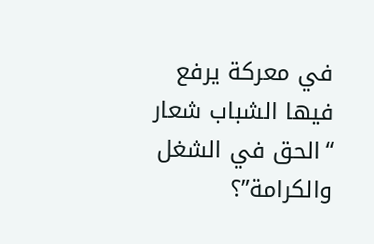في معركة يرفع فيها الشباب شعار “الحق في الشغل والكرامة”؟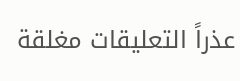عذراً التعليقات مغلقة